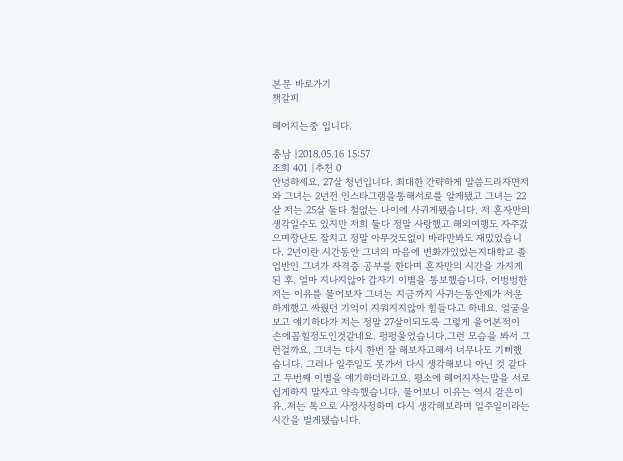본문 바로가기
책갈피

헤어지는중 입니다.

충남 |2018.05.16 15:57
조회 401 |추천 0
안녕하세요. 27살 청년입니다. 최대한 간략하게 말씀드리자면저와 그녀는 2년전 인스타그램을통해서로를 알게됐고 그녀는 22살 저는 25살 둘다 철없는 나이에 사귀게됐습니다. 저 혼자만의 생각일수도 있지만 저희 둘다 정말 사랑했고 해외여행도 자주갔으며장난도 잘치고 정말 아무것도없이 바라만봐도 재밌었습니다. 2년이란 시간동안 그녀의 마음에 변화가있었는지대학교 졸업반인 그녀가 자격증 공부를 한다며 혼자만의 시간을 가지게 된 후. 얼마 지나지않아 갑자기 이별을 통보했습니다. 어벙벙한 저는 이유를 물어보자 그녀는 지금까지 사귀는동안제가 서운하게했고 싸웠던 기억이 지워지지않아 힘들다고 하네요. 얼굴을보고 얘기하다가 저는 정말 27살이되도록 그렇게 울어본적이 손에꼽힐정도인것같네요. 펑펑울었습니다.그런 모습을 봐서 그런걸까요. 그녀는 다시 한번 잘 해보자고해서 너무나도 기뻐했습니다. 그러나 일주일도 못가서 다시 생각해보니 아닌 것 같다고 두번째 이별을 얘기하더라고요. 평소에 헤어지자는말을 서로 쉽게하지 말자고 약속했습니다. 물어보니 이유는 역시 같은이유..저는 톡으로 사정사정하며 다시 생각해보라며 일주일이라는 시간을 벌게됐습니다.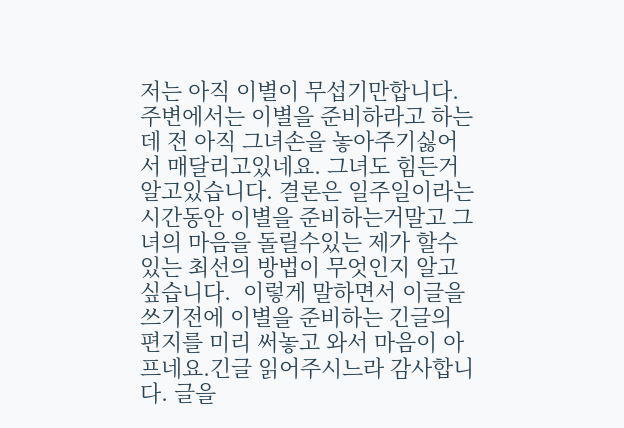저는 아직 이별이 무섭기만합니다. 주변에서는 이별을 준비하라고 하는데 전 아직 그녀손을 놓아주기싫어서 매달리고있네요. 그녀도 힘든거 알고있습니다. 결론은 일주일이라는 시간동안 이별을 준비하는거말고 그녀의 마음을 돌릴수있는 제가 할수있는 최선의 방법이 무엇인지 알고싶습니다.  이렇게 말하면서 이글을 쓰기전에 이별을 준비하는 긴글의 편지를 미리 써놓고 와서 마음이 아프네요.긴글 읽어주시느라 감사합니다. 글을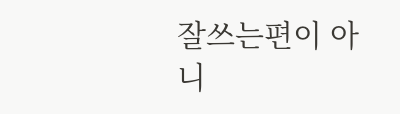잘쓰는편이 아니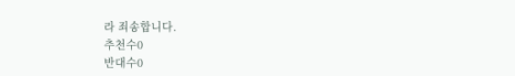라 죄송합니다.
추천수0
반대수0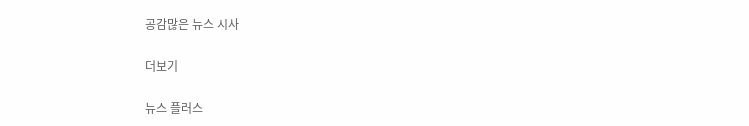공감많은 뉴스 시사

더보기

뉴스 플러스